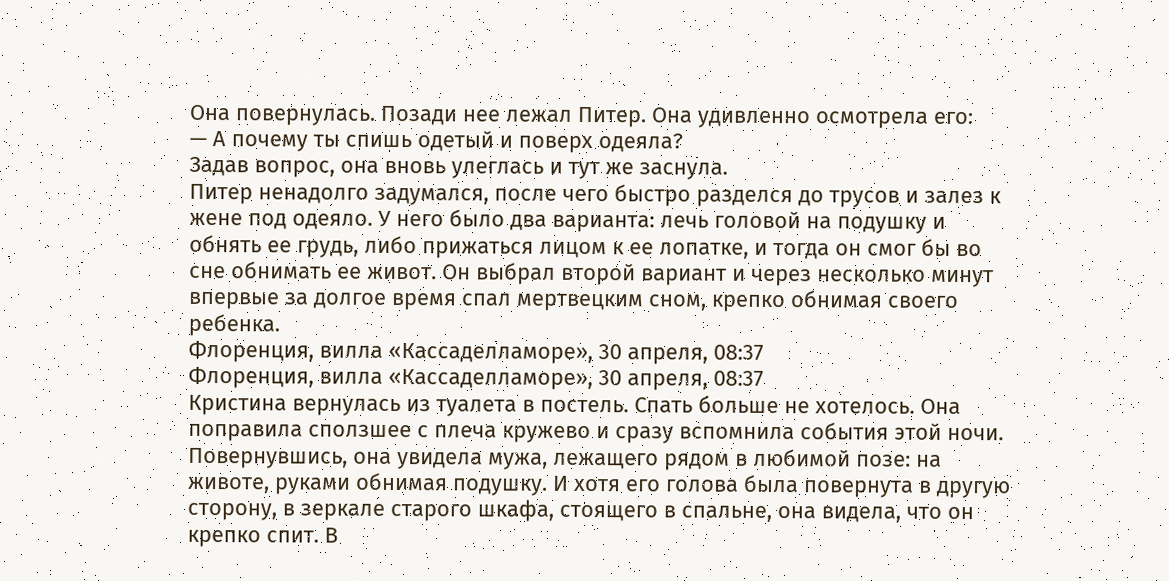Она повернулась. Позади нее лежал Питер. Она удивленно осмотрела его:
— А почему ты спишь одетый и поверх одеяла?
Задав вопрос, она вновь улеглась и тут же заснула.
Питер ненадолго задумался, после чего быстро разделся до трусов и залез к жене под одеяло. У него было два варианта: лечь головой на подушку и обнять ее грудь, либо прижаться лицом к ее лопатке, и тогда он смог бы во сне обнимать ее живот. Он выбрал второй вариант и через несколько минут впервые за долгое время спал мертвецким сном, крепко обнимая своего ребенка.
Флоренция, вилла «Кассаделламоре», 30 апреля, 08:37
Флоренция, вилла «Кассаделламоре», 30 апреля, 08:37
Кристина вернулась из туалета в постель. Спать больше не хотелось. Она поправила сползшее с плеча кружево и сразу вспомнила события этой ночи. Повернувшись, она увидела мужа, лежащего рядом в любимой позе: на животе, руками обнимая подушку. И хотя его голова была повернута в другую сторону, в зеркале старого шкафа, стоящего в спальне, она видела, что он крепко спит. В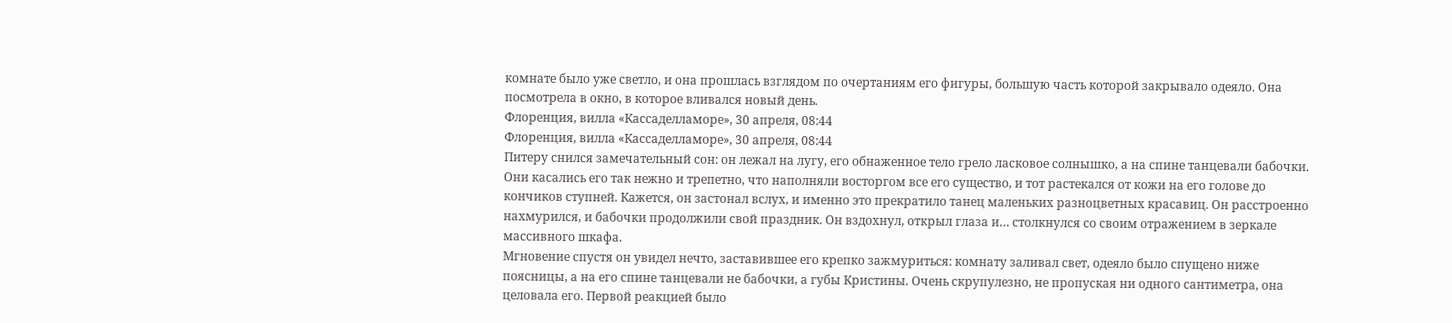комнате было уже светло, и она прошлась взглядом по очертаниям его фигуры, большую часть которой закрывало одеяло. Она посмотрела в окно, в которое вливался новый день.
Флоренция, вилла «Кассаделламоре», 30 апреля, 08:44
Флоренция, вилла «Кассаделламоре», 30 апреля, 08:44
Питеру снился замечательный сон: он лежал на лугу, его обнаженное тело грело ласковое солнышко, а на спине танцевали бабочки. Они касались его так нежно и трепетно, что наполняли восторгом все его существо, и тот растекался от кожи на его голове до кончиков ступней. Кажется, он застонал вслух, и именно это прекратило танец маленьких разноцветных красавиц. Он расстроенно нахмурился, и бабочки продолжили свой праздник. Он вздохнул, открыл глаза и… столкнулся со своим отражением в зеркале массивного шкафа.
Мгновение спустя он увидел нечто, заставившее его крепко зажмуриться: комнату заливал свет, одеяло было спущено ниже поясницы, а на его спине танцевали не бабочки, а губы Кристины. Очень скрупулезно, не пропуская ни одного сантиметра, она целовала его. Первой реакцией было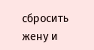сбросить жену и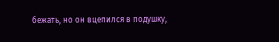бежать, но он вцепился в подушку,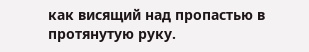как висящий над пропастью в протянутую руку.